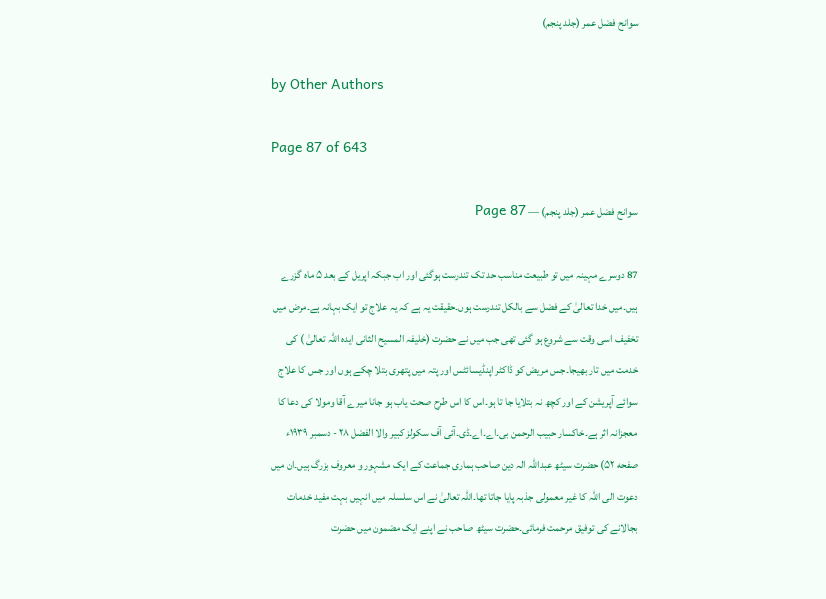سوانح فضل عمر (جلد پنجم)

by Other Authors

Page 87 of 643

سوانح فضل عمر (جلد پنجم) — Page 87

87 دوسرے مہینہ میں تو طبیعت مناسب حد تک تندرست ہوگئی اور اب جبکہ اپریل کے بعد ۵ ماہ گزرے ہیں۔میں خدا تعالیٰ کے فضل سے بالکل تندرست ہوں۔حقیقت یہ ہے کہ یہ علاج تو ایک بہانہ ہے۔مرض میں تخفیف اسی وقت سے شروع ہو گئی تھی جب میں نے حضرت (خلیفہ المسیح الثانی ایدہ اللہ تعالیٰ ) کی خدمت میں تار بھیجا۔جس مریض کو ڈاکٹر اپنڈیسائٹس اور پتہ میں پتھری بتلا چکے ہوں اور جس کا علاج سوائے آپریشن کے اور کچھ نہ بتلایا جا تا ہو۔اس کا اس طرح صحت یاب ہو جانا میرے آقا ومولا کی دعا کا معجزانہ اثر ہے۔خاکسار حبیب الرحمن بی۔اے۔اے۔ڈی۔آئی آف سکولز کبیر والا الفضل ۲۸ - دسمبر ۱۹۳۹ء صفحه ۵۲) حضرت سیٹھ عبداللہ الہ دین صاحب ہماری جماعت کے ایک مشہور و معروف بزرگ ہیں۔ان میں دعوت الی اللہ کا غیر معمولی جذبہ پایا جاتا تھا۔اللہ تعالیٰ نے اس سلسلہ میں انہیں بہت مفید خدمات بجالانے کی توفیق مرحمت فرمائی۔حضرت سیٹھ صاحب نے اپنے ایک مضمون میں حضرت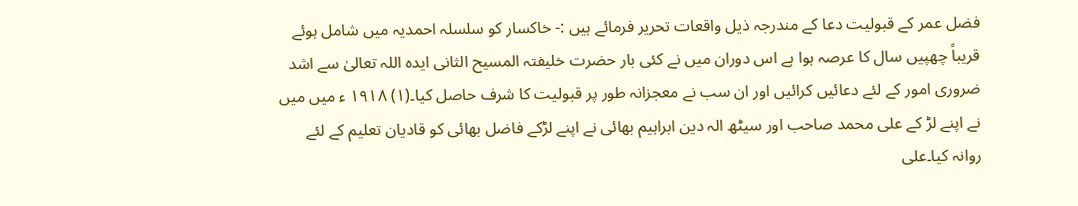فضل عمر کے قبولیت دعا کے مندرجہ ذیل واقعات تحریر فرمائے ہیں :- خاکسار کو سلسلہ احمدیہ میں شامل ہوئے قریباً چھپیں سال کا عرصہ ہوا ہے اس دوران میں نے کئی بار حضرت خلیفتہ المسیح الثانی ایدہ اللہ تعالیٰ سے اشد ضروری امور کے لئے دعائیں کرائیں اور ان سب نے معجزانہ طور پر قبولیت کا شرف حاصل کیا۔(۱) ۱۹۱۸ ء میں میں نے اپنے لڑ کے علی محمد صاحب اور سیٹھ الہ دین ابراہیم بھائی نے اپنے لڑکے فاضل بھائی کو قادیان تعلیم کے لئے روانہ کیا۔علی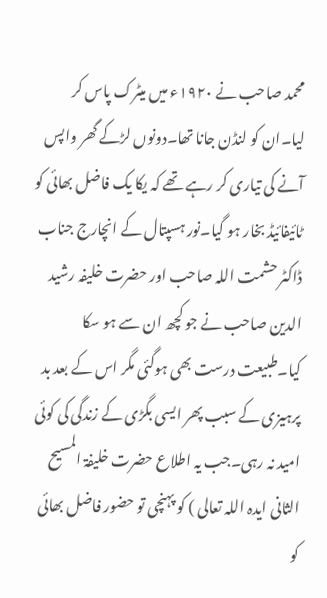محمد صاحب نے ۱۹۲۰ء میں میٹرک پاس کر لیا۔ان کو لنڈن جانا تھا۔دونوں لڑکے گھر واپس آنے کی تیاری کر رہے تھے کہ یکا یک فاضل بھائی کو ٹائیفائیڈ بخار ہو گیا۔نور ہسپتال کے انچارج جناب ڈاکٹر حشمت اللہ صاحب اور حضرت خلیفہ رشید الدین صاحب نے جو کچھ ان سے ہو سکا کیا۔طبیعت درست بھی ہوگئی مگر اس کے بعد بد پرہیزی کے سبب پھر ایسی بگڑی کے زندگی کی کوئی امید نہ رہی۔جب یہ اطلاع حضرت خلیفۃ المسیح الثانی ایدہ اللہ تعالی ) کو پہنچی تو حضور فاضل بھائی کو